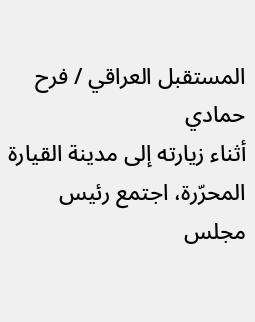المستقبل العراقي / فرح حمادي
أثناء زيارته إلى مدينة القيارة المحرّرة، اجتمع رئيس مجلس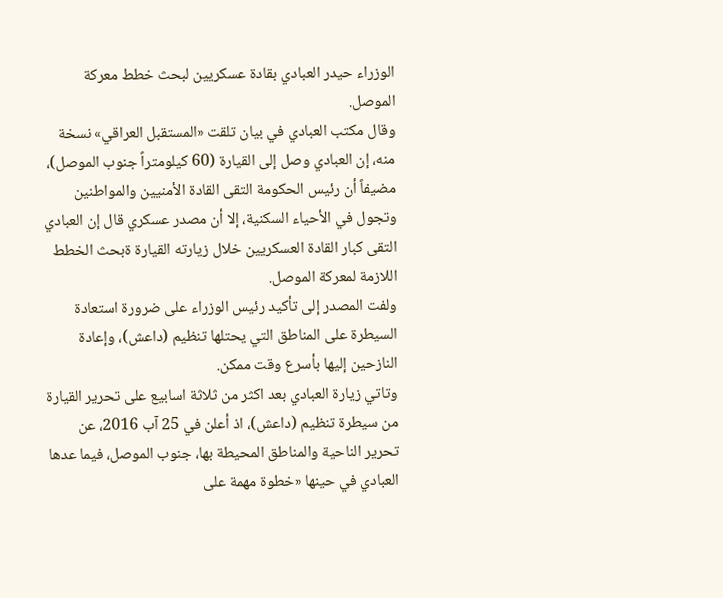الوزراء حيدر العبادي بقادة عسكريين لبحث خطط معركة الموصل.
وقال مكتب العبادي في بيان تلقت «المستقبل العراقي» نسخة منه، إن العبادي وصل إلى القيارة (60 كيلومتراً جنوب الموصل)، مضيفاً أن رئيس الحكومة التقى القادة الأمنيين والمواطنين وتجول في الأحياء السكنية، إلا أن مصدر عسكري قال إن العبادي التقى كبار القادة العسكريين خلال زيارته القيارة ةبحث الخطط اللازمة لمعركة الموصل.
ولفت المصدر إلى تأكيد رئيس الوزراء على ضرورة استعادة السيطرة على المناطق التي يحتلها تنظيم (داعش)، وإعادة النازحين إليها بأسرع وقت ممكن.
وتاتي زيارة العبادي بعد اكثر من ثلاثة اسابيع على تحرير القيارة من سيطرة تنظيم (داعش)، اذ أعلن في 25 آب 2016، عن تحرير الناحية والمناطق المحيطة بها، جنوب الموصل، فيما عدها العبادي في حينها «خطوة مهمة على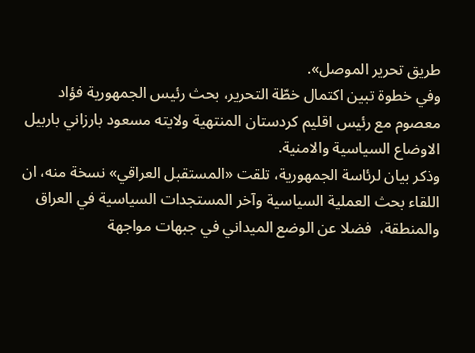طريق تحرير الموصل».
وفي خطوة تبين اكتمال خطّة التحرير، بحث رئيس الجمهورية فؤاد معصوم مع رئيس اقليم كردستان المنتهية ولايته مسعود بارزاني باربيل الاوضاع السياسية والامنية.
وذكر بيان لرئاسة الجمهورية، تلقت «المستقبل العراقي» نسخة منه، ان اللقاء بحث العملية السياسية وآخر المستجدات السياسية في العراق والمنطقة،  فضلا عن الوضع الميداني في جبهات مواجهة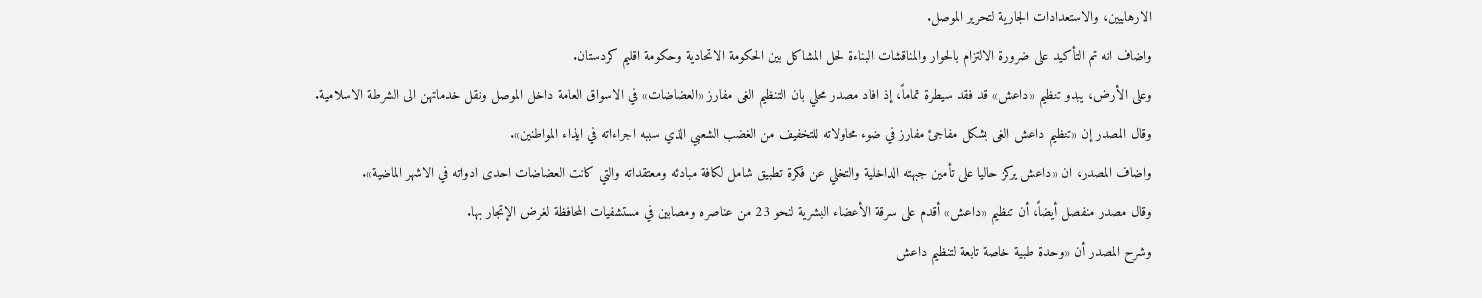الارهابيين، والاستعدادات الجارية لتحرير الموصل.
واضاف انه تم التأكيد على ضرورة الالتزام بالحوار والمناقشات البناءة لحل المشاكل بين الحكومة الاتحادية وحكومة اقليم كردستان.
وعلى الأرض، يبدو تنظيم «داعش» قد فقد سيطرة تماماً، إذ افاد مصدر محلي بان التنظيم الغى مفارز «العضاضات» في الاسواق العامة داخل الموصل ونقل خدماتهن الى الشرطة الاسلامية.
وقال المصدر إن «تنظيم داعش الغى بشكل مفاجئ مفارز في ضوء محاولاته للتخفيف من الغضب الشعبي الذي سببه اجراءاته في ايذاء المواطنين».
واضاف المصدر، ان «داعش يركز حاليا على تأمين جبهته الداخلية والتخلي عن فكرة تطبيق شامل لكافة مبادئه ومعتقداته والتي كانت العضاضات احدى ادواته في الاشهر الماضية».
وقال مصدر منفصل أيضاً، أن تنظيم «داعش» أقدم على سرقة الأعضاء البشرية لنحو 23 من عناصره ومصابين في مستشفيات المحافظة لغرض الإتجار بها.
وشرح المصدر أن «وحدة طبية خاصة تابعة لتنظيم داعش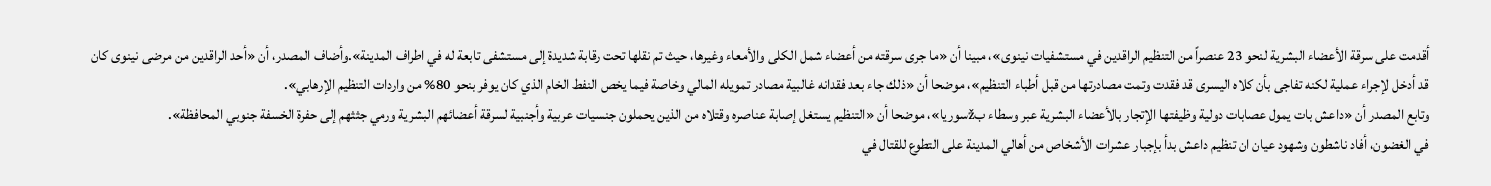أقدمت على سرقة الأعضاء البشرية لنحو 23 عنصراً من التنظيم الراقدين في مستشفيات نينوى»، مبينا أن «ما جرى سرقته من أعضاء شمل الكلى والأمعاء وغيرها، حيث تم نقلها تحت رقابة شديدة إلى مستشفى تابعة له في اطراف المدينة».وأضاف المصدر، أن «أحد الراقدين من مرضى نينوى كان قد أدخل لإجراء عملية لكنه تفاجى بأن كلاه اليسرى قد فقدت وتمت مصادرتها من قبل أطباء التنظيم»، موضحا أن «ذلك جاء بعد فقدانه غالبية مصادر تمويله المالي وخاصة فيما يخص النفط الخام الذي كان يوفر بنحو 80% من واردات التنظيم الإرهابي».
وتابع المصدر أن «داعش بات يمول عصابات دولية وظيفتها الإتجار بالأعضاء البشرية عبر وسطاء بžسوريا»، موضحا أن «التنظيم يستغل إصابة عناصره وقتلاه من الذين يحملون جنسيات عربية وأجنبية لسرقة أعضائهم البشرية ورمي جثثهم إلى حفرة الخسفة جنوبي المحافظة».
في الغضون، أفاد ناشطون وشهود عيان ان تنظيم داعش بدأ بإجبار عشرات الأشخاص من أهالي المدينة على التطوع للقتال في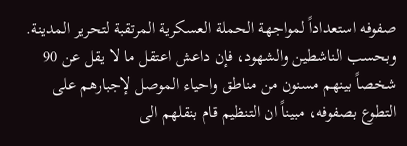صفوفه استعداداً لمواجهة الحملة العسكرية المرتقبة لتحرير المدينة.
وبحسب الناشطين والشهود، فإن داعش اعتقل ما لا يقل عن 90 شخصاً بينهم مسنون من مناطق واحياء الموصل لإجبارهم على التطوع بصفوفه، مبيناً ان التنظيم قام بنقلهم الى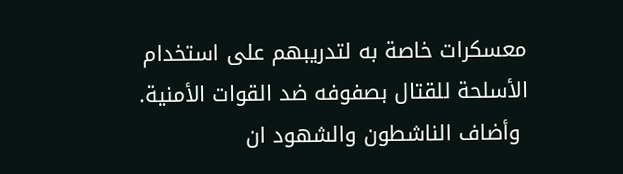معسكرات خاصة به لتدريبهم على استخدام الأسلحة للقتال بصفوفه ضد القوات الأمنية.
 وأضاف الناشطون والشهود ان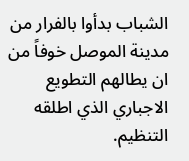الشباب بدأوا بالفرار من مدينة الموصل خوفاً من ان يطالهم التطويع الاجباري الذي اطلقه التنظيم.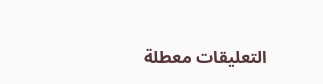التعليقات معطلة